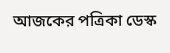আজকের পত্রিকা ডেস্ক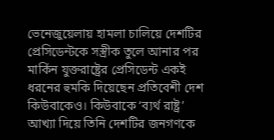ভেনেজুয়েলায় হামলা চালিয়ে দেশটির প্রেসিডেন্টকে সস্ত্রীক তুলে আনার পর মার্কিন যুক্তরাষ্ট্রের প্রেসিডেন্ট একই ধরনের হুমকি দিয়েছেন প্রতিবেশী দেশ কিউবাকেও। কিউবাকে ‘ব্যর্থ রাষ্ট্র’ আখ্যা দিয়ে তিনি দেশটির জনগণকে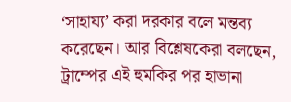‘সাহায্য’ করা দরকার বলে মন্তব্য করেছেন। আর বিশ্লেষকেরা বলছেন, ট্রাম্পের এই হুমকির পর হাভানা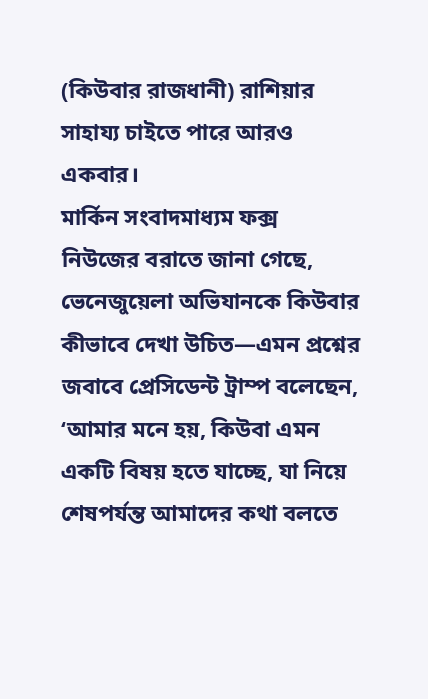(কিউবার রাজধানী) রাশিয়ার সাহায্য চাইতে পারে আরও একবার।
মার্কিন সংবাদমাধ্যম ফক্স নিউজের বরাতে জানা গেছে, ভেনেজুয়েলা অভিযানকে কিউবার কীভাবে দেখা উচিত—এমন প্রশ্নের জবাবে প্রেসিডেন্ট ট্রাম্প বলেছেন, ‘আমার মনে হয়, কিউবা এমন একটি বিষয় হতে যাচ্ছে, যা নিয়ে শেষপর্যন্ত আমাদের কথা বলতে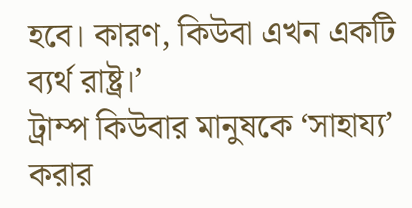হবে। কারণ, কিউবা এখন একটি ব্যর্থ রাষ্ট্র।’
ট্রাম্প কিউবার মানুষকে ‘সাহায্য’ করার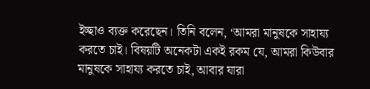ইচ্ছাও ব্যক্ত করেছেন। তিনি বলেন, ‘আমরা মানুষকে সাহায্য করতে চাই। বিষয়টি অনেকটা একই রকম যে, আমরা কিউবার মানুষকে সাহায্য করতে চাই, আবার যারা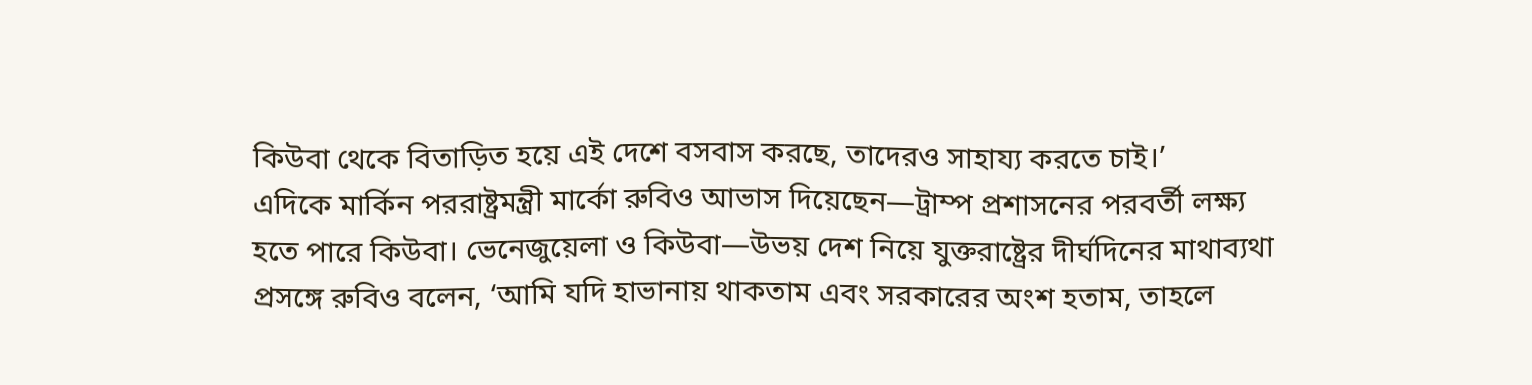কিউবা থেকে বিতাড়িত হয়ে এই দেশে বসবাস করছে, তাদেরও সাহায্য করতে চাই।’
এদিকে মার্কিন পররাষ্ট্রমন্ত্রী মার্কো রুবিও আভাস দিয়েছেন—ট্রাম্প প্রশাসনের পরবর্তী লক্ষ্য হতে পারে কিউবা। ভেনেজুয়েলা ও কিউবা—উভয় দেশ নিয়ে যুক্তরাষ্ট্রের দীর্ঘদিনের মাথাব্যথা প্রসঙ্গে রুবিও বলেন, ‘আমি যদি হাভানায় থাকতাম এবং সরকারের অংশ হতাম, তাহলে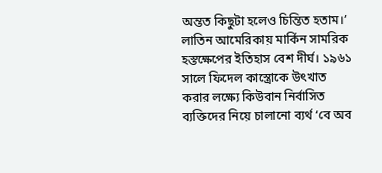অন্তত কিছুটা হলেও চিন্তিত হতাম।’
লাতিন আমেরিকায় মার্কিন সামরিক হস্তক্ষেপের ইতিহাস বেশ দীর্ঘ। ১৯৬১ সালে ফিদেল কাস্ত্রোকে উৎখাত করার লক্ষ্যে কিউবান নির্বাসিত ব্যক্তিদের নিয়ে চালানো ব্যর্থ ‘বে অব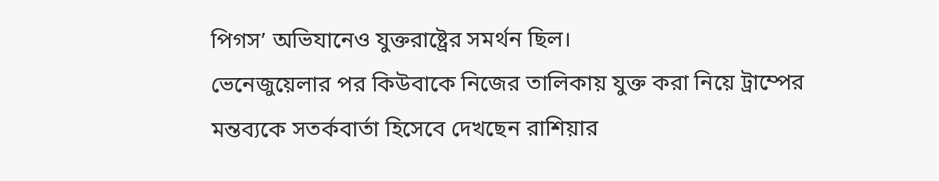পিগস’ অভিযানেও যুক্তরাষ্ট্রের সমর্থন ছিল।
ভেনেজুয়েলার পর কিউবাকে নিজের তালিকায় যুক্ত করা নিয়ে ট্রাম্পের মন্তব্যকে সতর্কবার্তা হিসেবে দেখছেন রাশিয়ার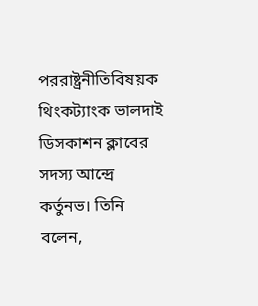পররাষ্ট্রনীতিবিষয়ক থিংকট্যাংক ভালদাই ডিসকাশন ক্লাবের সদস্য আন্দ্রে কর্তুনভ। তিনি বলেন,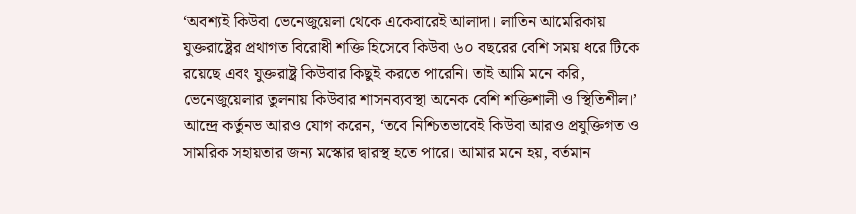‘অবশ্যই কিউবা ভেনেজুয়েলা থেকে একেবারেই আলাদা। লাতিন আমেরিকায় যুক্তরাষ্ট্রের প্রথাগত বিরোধী শক্তি হিসেবে কিউবা ৬০ বছরের বেশি সময় ধরে টিকে রয়েছে এবং যুক্তরাষ্ট্র কিউবার কিছুই করতে পারেনি। তাই আমি মনে করি, ভেনেজুয়েলার তুলনায় কিউবার শাসনব্যবস্থা অনেক বেশি শক্তিশালী ও স্থিতিশীল।’
আন্দ্রে কর্তুনভ আরও যোগ করেন, ‘তবে নিশ্চিতভাবেই কিউবা আরও প্রযুক্তিগত ও সামরিক সহায়তার জন্য মস্কোর দ্বারস্থ হতে পারে। আমার মনে হয়, বর্তমান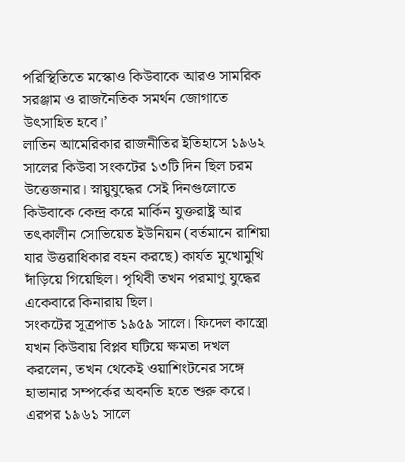পরিস্থিতিতে মস্কোও কিউবাকে আরও সামরিক সরঞ্জাম ও রাজনৈতিক সমর্থন জোগাতে উৎসাহিত হবে।’
লাতিন আমেরিকার রাজনীতির ইতিহাসে ১৯৬২ সালের কিউবা সংকটের ১৩টি দিন ছিল চরম উত্তেজনার। স্নায়ুযুদ্ধের সেই দিনগুলোতে কিউবাকে কেন্দ্র করে মার্কিন যুক্তরাষ্ট্র আর তৎকালীন সোভিয়েত ইউনিয়ন (বর্তমানে রাশিয়া যার উত্তরাধিকার বহন করছে) কার্যত মুখোমুখি দাঁড়িয়ে গিয়েছিল। পৃথিবী তখন পরমাণু যুদ্ধের একেবারে কিনারায় ছিল।
সংকটের সূত্রপাত ১৯৫৯ সালে। ফিদেল কাস্ত্রো যখন কিউবায় বিপ্লব ঘটিয়ে ক্ষমতা দখল করলেন, তখন থেকেই ওয়াশিংটনের সঙ্গে হাভানার সম্পর্কের অবনতি হতে শুরু করে। এরপর ১৯৬১ সালে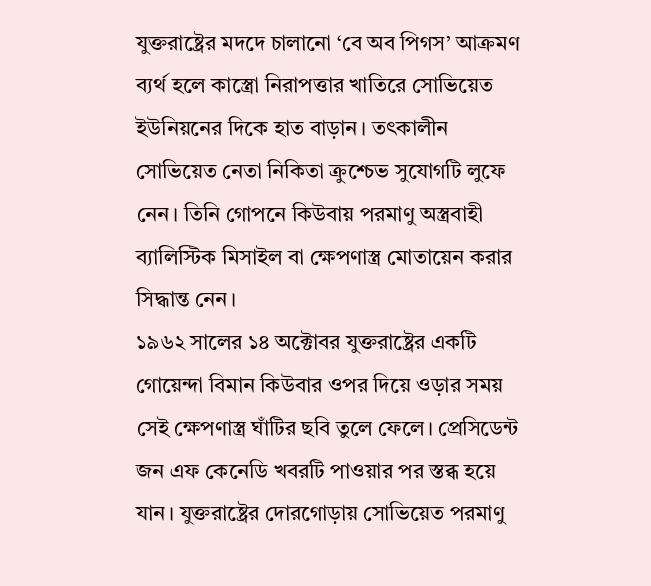যুক্তরাষ্ট্রের মদদে চালানো ‘বে অব পিগস’ আক্রমণ ব্যর্থ হলে কাস্ত্রো নিরাপত্তার খাতিরে সোভিয়েত ইউনিয়নের দিকে হাত বাড়ান। তৎকালীন সোভিয়েত নেতা নিকিতা ক্রুশ্চেভ সুযোগটি লুফে নেন। তিনি গোপনে কিউবায় পরমাণু অস্ত্রবাহী ব্যালিস্টিক মিসাইল বা ক্ষেপণাস্ত্র মোতায়েন করার সিদ্ধান্ত নেন।
১৯৬২ সালের ১৪ অক্টোবর যুক্তরাষ্ট্রের একটি গোয়েন্দা বিমান কিউবার ওপর দিয়ে ওড়ার সময় সেই ক্ষেপণাস্ত্র ঘাঁটির ছবি তুলে ফেলে। প্রেসিডেন্ট জন এফ কেনেডি খবরটি পাওয়ার পর স্তব্ধ হয়ে যান। যুক্তরাষ্ট্রের দোরগোড়ায় সোভিয়েত পরমাণু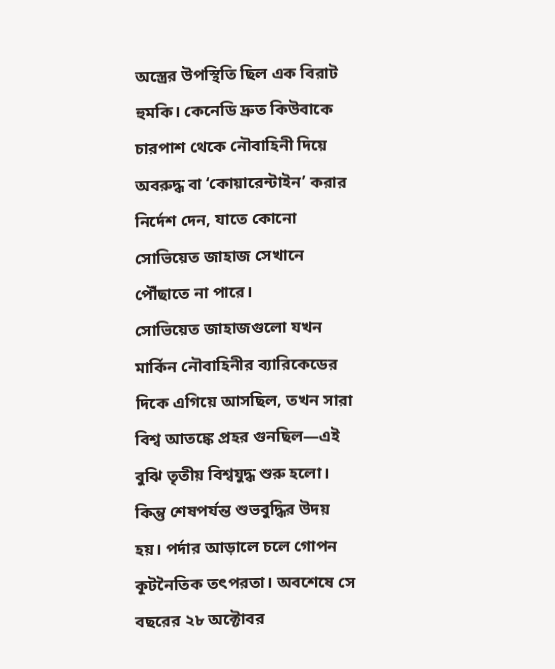অস্ত্রের উপস্থিতি ছিল এক বিরাট হুমকি। কেনেডি দ্রুত কিউবাকে চারপাশ থেকে নৌবাহিনী দিয়ে অবরুদ্ধ বা ‘কোয়ারেন্টাইন’ করার নির্দেশ দেন, যাতে কোনো সোভিয়েত জাহাজ সেখানে পৌঁছাতে না পারে।
সোভিয়েত জাহাজগুলো যখন মার্কিন নৌবাহিনীর ব্যারিকেডের দিকে এগিয়ে আসছিল, তখন সারা বিশ্ব আতঙ্কে প্রহর গুনছিল—এই বুঝি তৃতীয় বিশ্বযুদ্ধ শুরু হলো। কিন্তু শেষপর্যন্ত শুভবুদ্ধির উদয় হয়। পর্দার আড়ালে চলে গোপন কূটনৈতিক তৎপরতা। অবশেষে সে বছরের ২৮ অক্টোবর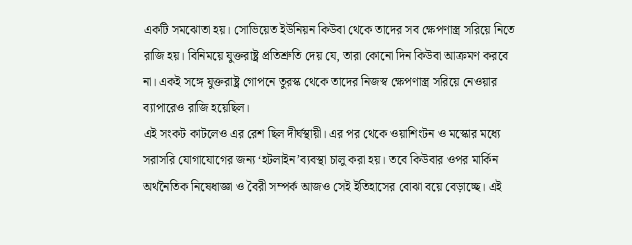একটি সমঝোতা হয়। সোভিয়েত ইউনিয়ন কিউবা থেকে তাদের সব ক্ষেপণাস্ত্র সরিয়ে নিতে রাজি হয়। বিনিময়ে যুক্তরাষ্ট্র প্রতিশ্রুতি দেয় যে, তারা কোনো দিন কিউবা আক্রমণ করবে না। একই সঙ্গে যুক্তরাষ্ট্র গোপনে তুরস্ক থেকে তাদের নিজস্ব ক্ষেপণাস্ত্র সরিয়ে নেওয়ার ব্যাপারেও রাজি হয়েছিল।
এই সংকট কাটলেও এর রেশ ছিল দীর্ঘস্থায়ী। এর পর থেকে ওয়াশিংটন ও মস্কোর মধ্যে সরাসরি যোগাযোগের জন্য ‘হটলাইন’ব্যবস্থা চালু করা হয়। তবে কিউবার ওপর মার্কিন অর্থনৈতিক নিষেধাজ্ঞা ও বৈরী সম্পর্ক আজও সেই ইতিহাসের বোঝা বয়ে বেড়াচ্ছে। এই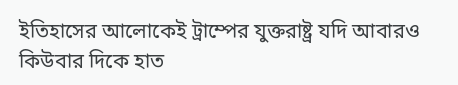ইতিহাসের আলোকেই ট্রাম্পের যুক্তরাষ্ট্র যদি আবারও কিউবার দিকে হাত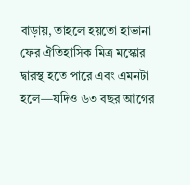বাড়ায়, তাহলে হয়তো হাভানা ফের ঐতিহাসিক মিত্র মস্কোর দ্বারস্থ হতে পারে এবং এমনটা হলে—যদিও ৬৩ বছর আগের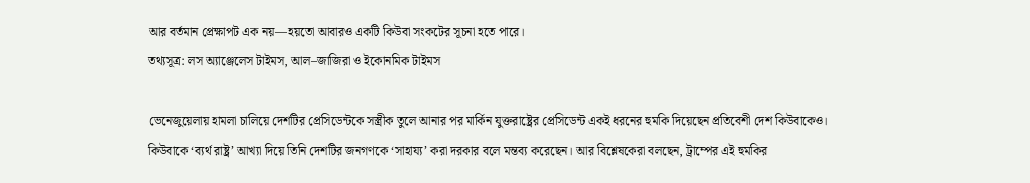আর বর্তমান প্রেক্ষাপট এক নয়—হয়তো আবারও একটি কিউবা সংকটের সূচনা হতে পারে।
তথ্যসূত্র: লস অ্যাঞ্জেলেস টাইমস, আল–জাজিরা ও ইকোনমিক টাইমস

ভেনেজুয়েলায় হামলা চালিয়ে দেশটির প্রেসিডেন্টকে সস্ত্রীক তুলে আনার পর মার্কিন যুক্তরাষ্ট্রের প্রেসিডেন্ট একই ধরনের হুমকি দিয়েছেন প্রতিবেশী দেশ কিউবাকেও। কিউবাকে ‘ব্যর্থ রাষ্ট্র’ আখ্যা দিয়ে তিনি দেশটির জনগণকে ‘সাহায্য’ করা দরকার বলে মন্তব্য করেছেন। আর বিশ্লেষকেরা বলছেন, ট্রাম্পের এই হুমকির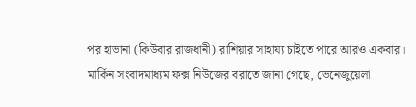পর হাভানা (কিউবার রাজধানী) রাশিয়ার সাহায্য চাইতে পারে আরও একবার।
মার্কিন সংবাদমাধ্যম ফক্স নিউজের বরাতে জানা গেছে, ভেনেজুয়েলা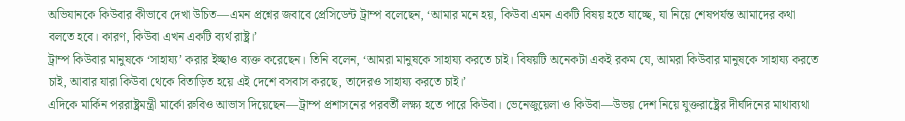অভিযানকে কিউবার কীভাবে দেখা উচিত—এমন প্রশ্নের জবাবে প্রেসিডেন্ট ট্রাম্প বলেছেন, ‘আমার মনে হয়, কিউবা এমন একটি বিষয় হতে যাচ্ছে, যা নিয়ে শেষপর্যন্ত আমাদের কথা বলতে হবে। কারণ, কিউবা এখন একটি ব্যর্থ রাষ্ট্র।’
ট্রাম্প কিউবার মানুষকে ‘সাহায্য’ করার ইচ্ছাও ব্যক্ত করেছেন। তিনি বলেন, ‘আমরা মানুষকে সাহায্য করতে চাই। বিষয়টি অনেকটা একই রকম যে, আমরা কিউবার মানুষকে সাহায্য করতে চাই, আবার যারা কিউবা থেকে বিতাড়িত হয়ে এই দেশে বসবাস করছে, তাদেরও সাহায্য করতে চাই।’
এদিকে মার্কিন পররাষ্ট্রমন্ত্রী মার্কো রুবিও আভাস দিয়েছেন—ট্রাম্প প্রশাসনের পরবর্তী লক্ষ্য হতে পারে কিউবা। ভেনেজুয়েলা ও কিউবা—উভয় দেশ নিয়ে যুক্তরাষ্ট্রের দীর্ঘদিনের মাথাব্যথা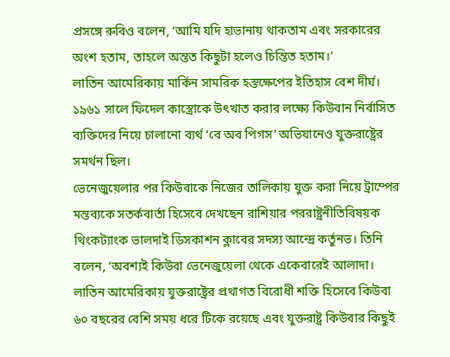প্রসঙ্গে রুবিও বলেন, ‘আমি যদি হাভানায় থাকতাম এবং সরকারের অংশ হতাম, তাহলে অন্তত কিছুটা হলেও চিন্তিত হতাম।’
লাতিন আমেরিকায় মার্কিন সামরিক হস্তক্ষেপের ইতিহাস বেশ দীর্ঘ। ১৯৬১ সালে ফিদেল কাস্ত্রোকে উৎখাত করার লক্ষ্যে কিউবান নির্বাসিত ব্যক্তিদের নিয়ে চালানো ব্যর্থ ‘বে অব পিগস’ অভিযানেও যুক্তরাষ্ট্রের সমর্থন ছিল।
ভেনেজুয়েলার পর কিউবাকে নিজের তালিকায় যুক্ত করা নিয়ে ট্রাম্পের মন্তব্যকে সতর্কবার্তা হিসেবে দেখছেন রাশিয়ার পররাষ্ট্রনীতিবিষয়ক থিংকট্যাংক ভালদাই ডিসকাশন ক্লাবের সদস্য আন্দ্রে কর্তুনভ। তিনি বলেন, ‘অবশ্যই কিউবা ভেনেজুয়েলা থেকে একেবারেই আলাদা। লাতিন আমেরিকায় যুক্তরাষ্ট্রের প্রথাগত বিরোধী শক্তি হিসেবে কিউবা ৬০ বছরের বেশি সময় ধরে টিকে রয়েছে এবং যুক্তরাষ্ট্র কিউবার কিছুই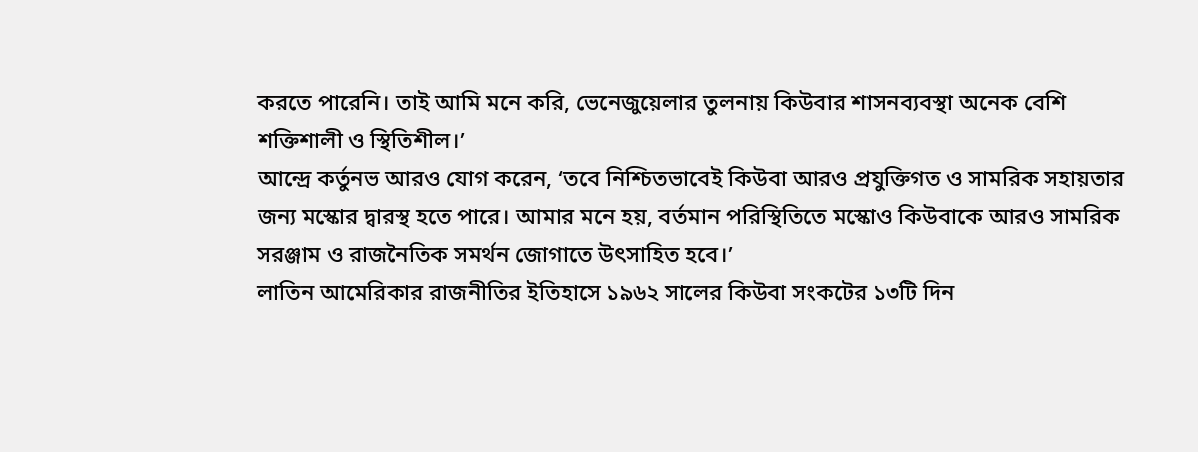করতে পারেনি। তাই আমি মনে করি, ভেনেজুয়েলার তুলনায় কিউবার শাসনব্যবস্থা অনেক বেশি শক্তিশালী ও স্থিতিশীল।’
আন্দ্রে কর্তুনভ আরও যোগ করেন, ‘তবে নিশ্চিতভাবেই কিউবা আরও প্রযুক্তিগত ও সামরিক সহায়তার জন্য মস্কোর দ্বারস্থ হতে পারে। আমার মনে হয়, বর্তমান পরিস্থিতিতে মস্কোও কিউবাকে আরও সামরিক সরঞ্জাম ও রাজনৈতিক সমর্থন জোগাতে উৎসাহিত হবে।’
লাতিন আমেরিকার রাজনীতির ইতিহাসে ১৯৬২ সালের কিউবা সংকটের ১৩টি দিন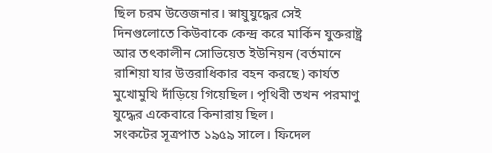ছিল চরম উত্তেজনার। স্নায়ুযুদ্ধের সেই দিনগুলোতে কিউবাকে কেন্দ্র করে মার্কিন যুক্তরাষ্ট্র আর তৎকালীন সোভিয়েত ইউনিয়ন (বর্তমানে রাশিয়া যার উত্তরাধিকার বহন করছে) কার্যত মুখোমুখি দাঁড়িয়ে গিয়েছিল। পৃথিবী তখন পরমাণু যুদ্ধের একেবারে কিনারায় ছিল।
সংকটের সূত্রপাত ১৯৫৯ সালে। ফিদেল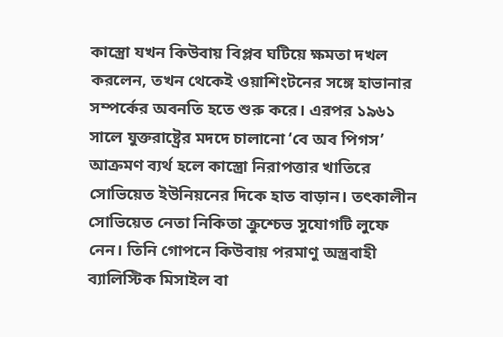কাস্ত্রো যখন কিউবায় বিপ্লব ঘটিয়ে ক্ষমতা দখল করলেন, তখন থেকেই ওয়াশিংটনের সঙ্গে হাভানার সম্পর্কের অবনতি হতে শুরু করে। এরপর ১৯৬১ সালে যুক্তরাষ্ট্রের মদদে চালানো ‘বে অব পিগস’ আক্রমণ ব্যর্থ হলে কাস্ত্রো নিরাপত্তার খাতিরে সোভিয়েত ইউনিয়নের দিকে হাত বাড়ান। তৎকালীন সোভিয়েত নেতা নিকিতা ক্রুশ্চেভ সুযোগটি লুফে নেন। তিনি গোপনে কিউবায় পরমাণু অস্ত্রবাহী ব্যালিস্টিক মিসাইল বা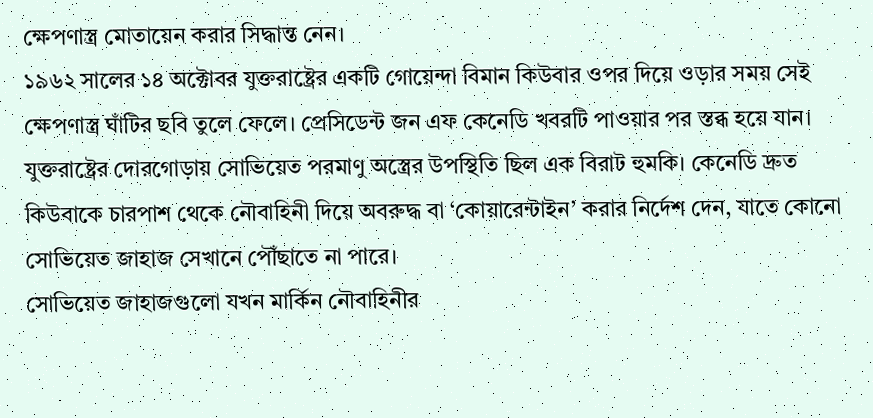ক্ষেপণাস্ত্র মোতায়েন করার সিদ্ধান্ত নেন।
১৯৬২ সালের ১৪ অক্টোবর যুক্তরাষ্ট্রের একটি গোয়েন্দা বিমান কিউবার ওপর দিয়ে ওড়ার সময় সেই ক্ষেপণাস্ত্র ঘাঁটির ছবি তুলে ফেলে। প্রেসিডেন্ট জন এফ কেনেডি খবরটি পাওয়ার পর স্তব্ধ হয়ে যান। যুক্তরাষ্ট্রের দোরগোড়ায় সোভিয়েত পরমাণু অস্ত্রের উপস্থিতি ছিল এক বিরাট হুমকি। কেনেডি দ্রুত কিউবাকে চারপাশ থেকে নৌবাহিনী দিয়ে অবরুদ্ধ বা ‘কোয়ারেন্টাইন’ করার নির্দেশ দেন, যাতে কোনো সোভিয়েত জাহাজ সেখানে পৌঁছাতে না পারে।
সোভিয়েত জাহাজগুলো যখন মার্কিন নৌবাহিনীর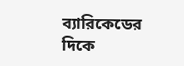ব্যারিকেডের দিকে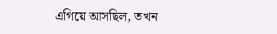এগিয়ে আসছিল, তখন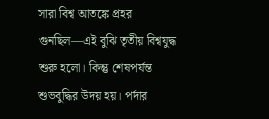সারা বিশ্ব আতঙ্কে প্রহর গুনছিল—এই বুঝি তৃতীয় বিশ্বযুদ্ধ শুরু হলো। কিন্তু শেষপর্যন্ত শুভবুদ্ধির উদয় হয়। পর্দার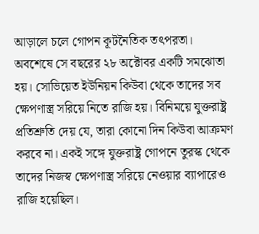আড়ালে চলে গোপন কূটনৈতিক তৎপরতা। অবশেষে সে বছরের ২৮ অক্টোবর একটি সমঝোতা হয়। সোভিয়েত ইউনিয়ন কিউবা থেকে তাদের সব ক্ষেপণাস্ত্র সরিয়ে নিতে রাজি হয়। বিনিময়ে যুক্তরাষ্ট্র প্রতিশ্রুতি দেয় যে, তারা কোনো দিন কিউবা আক্রমণ করবে না। একই সঙ্গে যুক্তরাষ্ট্র গোপনে তুরস্ক থেকে তাদের নিজস্ব ক্ষেপণাস্ত্র সরিয়ে নেওয়ার ব্যাপারেও রাজি হয়েছিল।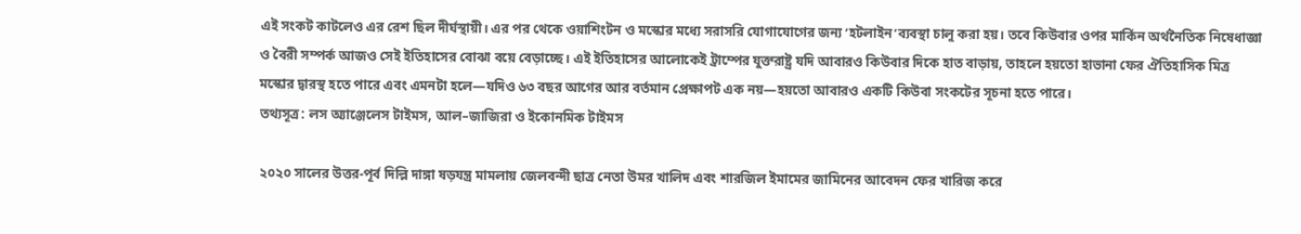এই সংকট কাটলেও এর রেশ ছিল দীর্ঘস্থায়ী। এর পর থেকে ওয়াশিংটন ও মস্কোর মধ্যে সরাসরি যোগাযোগের জন্য ‘হটলাইন’ব্যবস্থা চালু করা হয়। তবে কিউবার ওপর মার্কিন অর্থনৈতিক নিষেধাজ্ঞা ও বৈরী সম্পর্ক আজও সেই ইতিহাসের বোঝা বয়ে বেড়াচ্ছে। এই ইতিহাসের আলোকেই ট্রাম্পের যুক্তরাষ্ট্র যদি আবারও কিউবার দিকে হাত বাড়ায়, তাহলে হয়তো হাভানা ফের ঐতিহাসিক মিত্র মস্কোর দ্বারস্থ হতে পারে এবং এমনটা হলে—যদিও ৬৩ বছর আগের আর বর্তমান প্রেক্ষাপট এক নয়—হয়তো আবারও একটি কিউবা সংকটের সূচনা হতে পারে।
তথ্যসূত্র: লস অ্যাঞ্জেলেস টাইমস, আল–জাজিরা ও ইকোনমিক টাইমস

২০২০ সালের উত্তর-পূর্ব দিল্লি দাঙ্গা ষড়যন্ত্র মামলায় জেলবন্দী ছাত্র নেতা উমর খালিদ এবং শারজিল ইমামের জামিনের আবেদন ফের খারিজ করে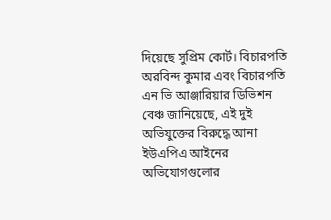দিয়েছে সুপ্রিম কোর্ট। বিচারপতি অরবিন্দ কুমার এবং বিচারপতি এন ভি আঞ্জারিয়ার ডিভিশন বেঞ্চ জানিয়েছে, এই দুই অভিযুক্তের বিরুদ্ধে আনা ইউএপিএ আইনের অভিযোগগুলোর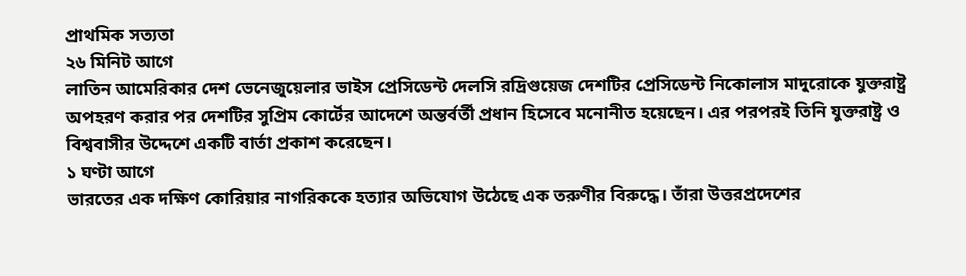প্রাথমিক সত্যতা
২৬ মিনিট আগে
লাতিন আমেরিকার দেশ ভেনেজুয়েলার ভাইস প্রেসিডেন্ট দেলসি রদ্রিগুয়েজ দেশটির প্রেসিডেন্ট নিকোলাস মাদুরোকে যুক্তরাষ্ট্র অপহরণ করার পর দেশটির সুপ্রিম কোর্টের আদেশে অন্তর্বর্তী প্রধান হিসেবে মনোনীত হয়েছেন। এর পরপরই তিনি যুক্তরাষ্ট্র ও বিশ্ববাসীর উদ্দেশে একটি বার্তা প্রকাশ করেছেন।
১ ঘণ্টা আগে
ভারতের এক দক্ষিণ কোরিয়ার নাগরিককে হত্যার অভিযোগ উঠেছে এক তরুণীর বিরুদ্ধে। তাঁরা উত্তরপ্রদেশের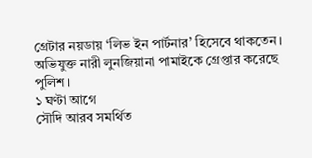গ্রেটার নয়ডায় ‘লিভ ইন পার্টনার’ হিসেবে থাকতেন। অভিযুক্ত নারী লুনজিয়ানা পামাইকে গ্রেপ্তার করেছে পুলিশ।
১ ঘণ্টা আগে
সৌদি আরব সমর্থিত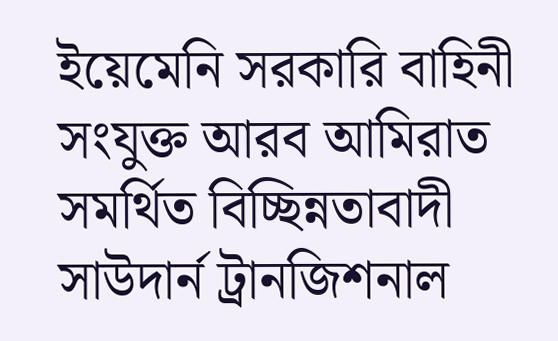ইয়েমেনি সরকারি বাহিনী সংযুক্ত আরব আমিরাত সমর্থিত বিচ্ছিন্নতাবাদী সাউদার্ন ট্রানজিশনাল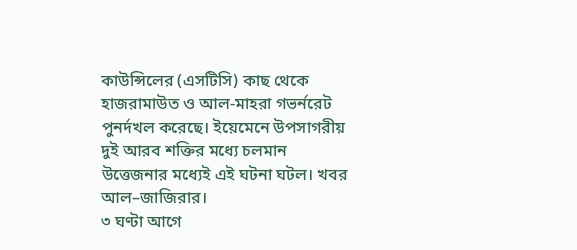কাউন্সিলের (এসটিসি) কাছ থেকে হাজরামাউত ও আল-মাহরা গভর্নরেট পুনর্দখল করেছে। ইয়েমেনে উপসাগরীয় দুই আরব শক্তির মধ্যে চলমান উত্তেজনার মধ্যেই এই ঘটনা ঘটল। খবর আল–জাজিরার।
৩ ঘণ্টা আগে